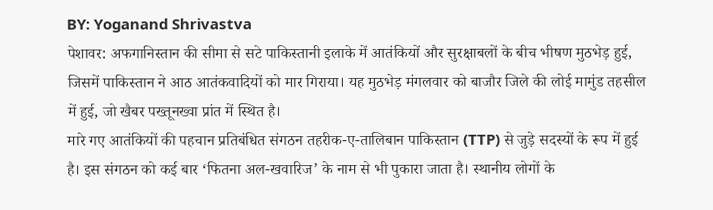BY: Yoganand Shrivastva
पेशावर: अफगानिस्तान की सीमा से सटे पाकिस्तानी इलाके में आतंकियों और सुरक्षाबलों के बीच भीषण मुठभेड़ हुई, जिसमें पाकिस्तान ने आठ आतंकवादियों को मार गिराया। यह मुठभेड़ मंगलवार को बाजौर जिले की लोई मामुंड तहसील में हुई, जो खैबर पख्तूनख्वा प्रांत में स्थित है।
मारे गए आतंकियों की पहचान प्रतिबंधित संगठन तहरीक-ए-तालिबान पाकिस्तान (TTP) से जुड़े सदस्यों के रूप में हुई है। इस संगठन को कई बार ‘फितना अल-खवारिज’ के नाम से भी पुकारा जाता है। स्थानीय लोगों के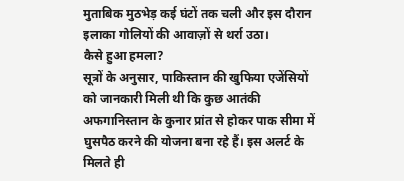मुताबिक मुठभेड़ कई घंटों तक चली और इस दौरान इलाका गोलियों की आवाज़ों से थर्रा उठा।
कैसे हुआ हमला?
सूत्रों के अनुसार, पाकिस्तान की खुफिया एजेंसियों को जानकारी मिली थी कि कुछ आतंकी अफगानिस्तान के कुनार प्रांत से होकर पाक सीमा में घुसपैठ करने की योजना बना रहे हैं। इस अलर्ट के मिलते ही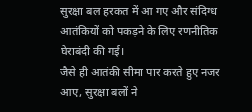सुरक्षा बल हरकत में आ गए और संदिग्ध आतंकियों को पकड़ने के लिए रणनीतिक घेराबंदी की गई।
जैसे ही आतंकी सीमा पार करते हुए नजर आए, सुरक्षा बलों ने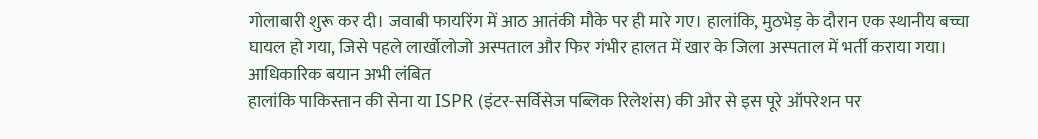गोलाबारी शुरू कर दी। जवाबी फायरिंग में आठ आतंकी मौके पर ही मारे गए। हालांकि, मुठभेड़ के दौरान एक स्थानीय बच्चा घायल हो गया, जिसे पहले लार्खोलोजो अस्पताल और फिर गंभीर हालत में खार के जिला अस्पताल में भर्ती कराया गया।
आधिकारिक बयान अभी लंबित
हालांकि पाकिस्तान की सेना या ISPR (इंटर-सर्विसेज पब्लिक रिलेशंस) की ओर से इस पूरे ऑपरेशन पर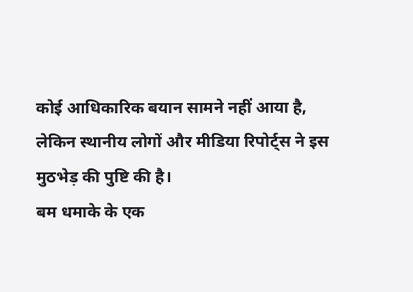कोई आधिकारिक बयान सामने नहीं आया है, लेकिन स्थानीय लोगों और मीडिया रिपोर्ट्स ने इस मुठभेड़ की पुष्टि की है।
बम धमाके के एक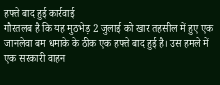हफ्ते बाद हुई कार्रवाई
गौरतलब है कि यह मुठभेड़ 2 जुलाई को खार तहसील में हुए एक जानलेवा बम धमाके के ठीक एक हफ्ते बाद हुई है। उस हमले में एक सरकारी वाहन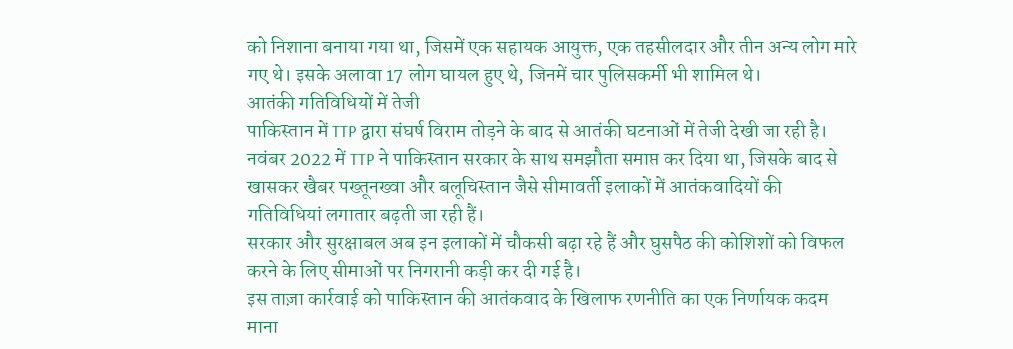को निशाना बनाया गया था, जिसमें एक सहायक आयुक्त, एक तहसीलदार और तीन अन्य लोग मारे गए थे। इसके अलावा 17 लोग घायल हुए थे, जिनमें चार पुलिसकर्मी भी शामिल थे।
आतंकी गतिविधियों में तेजी
पाकिस्तान में TTP द्वारा संघर्ष विराम तोड़ने के बाद से आतंकी घटनाओं में तेजी देखी जा रही है। नवंबर 2022 में TTP ने पाकिस्तान सरकार के साथ समझौता समाप्त कर दिया था, जिसके बाद से खासकर खैबर पख्तूनख्वा और बलूचिस्तान जैसे सीमावर्ती इलाकों में आतंकवादियों की गतिविधियां लगातार बढ़ती जा रही हैं।
सरकार और सुरक्षाबल अब इन इलाकों में चौकसी बढ़ा रहे हैं और घुसपैठ की कोशिशों को विफल करने के लिए सीमाओं पर निगरानी कड़ी कर दी गई है।
इस ताज़ा कार्रवाई को पाकिस्तान की आतंकवाद के खिलाफ रणनीति का एक निर्णायक कदम माना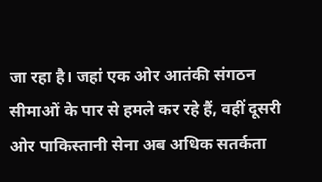जा रहा है। जहां एक ओर आतंकी संगठन सीमाओं के पार से हमले कर रहे हैं, वहीं दूसरी ओर पाकिस्तानी सेना अब अधिक सतर्कता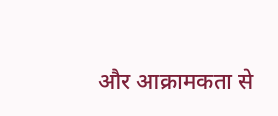और आक्रामकता से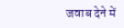जवाब देने में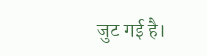जुट गई है।